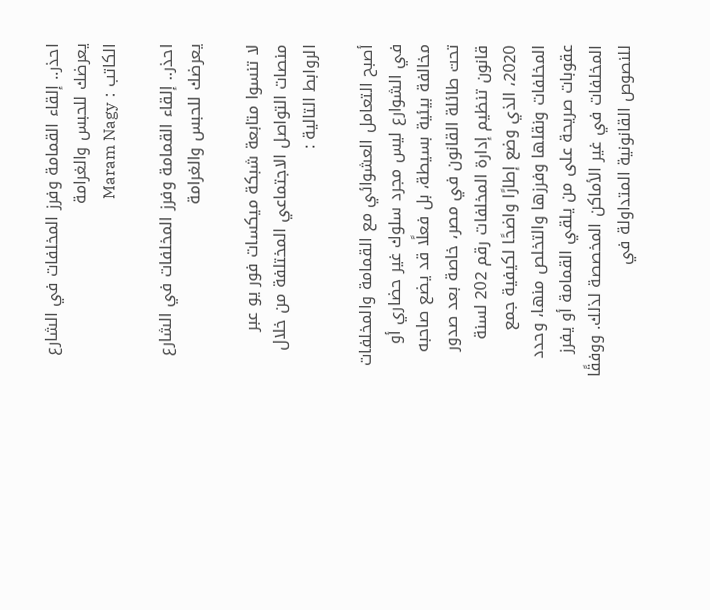احذر.. إلقاء القمامة وفرز المخلفات في الشارع يعرضك للحبس والغرامة
الكاتب : Maram Nagy

احذر.. إلقاء القمامة وفرز المخلفات في الشارع يعرضك للحبس والغرامة

لا تنسوا متابعة شبكة ميكسات فور يو عبر منصات التواصل الاجتماعي المختلفة من خلال الروابط التالية :

أصبح التعامل العشوائي مع القمامة والمخلفات في الشوارع ليس مجرد سلوك غير حضاري أو مخالفة بيئية بسيطة، بل فعلًا قد يضع صاحبه تحت طائلة القانون في مصر، خاصة بعد صدور قانون تنظيم إدارة المخلفات رقم 202 لسنة 2020، الذي وضع إطارًا واضحًا لكيفية جمع المخلفات ونقلها وفرزها والتخلص منها، وحدد عقوبات صريحة على من يلقي القمامة أو يفرز المخلفات في غير الأماكن المخصصة لذلك. ووفقًا للنصوص القانونية المتداولة في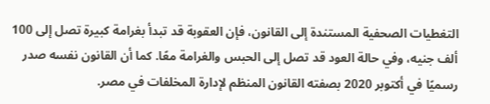التغطيات الصحفية المستندة إلى القانون، فإن العقوبة قد تبدأ بغرامة كبيرة تصل إلى 100 ألف جنيه، وفي حالة العود قد تصل إلى الحبس والغرامة معًا. كما أن القانون نفسه صدر رسميًا في أكتوبر 2020 بصفته القانون المنظم لإدارة المخلفات في مصر.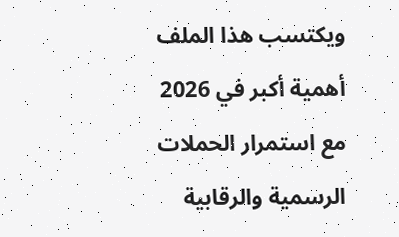ويكتسب هذا الملف أهمية أكبر في 2026 مع استمرار الحملات الرسمية والرقابية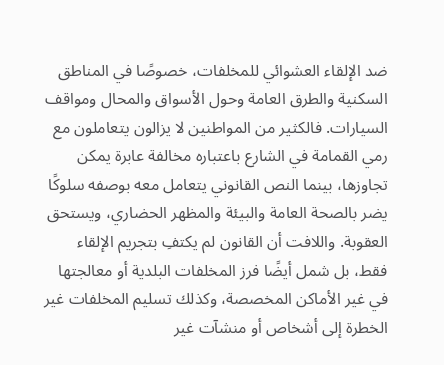ضد الإلقاء العشوائي للمخلفات، خصوصًا في المناطق السكنية والطرق العامة وحول الأسواق والمحال ومواقف السيارات. فالكثير من المواطنين لا يزالون يتعاملون مع رمي القمامة في الشارع باعتباره مخالفة عابرة يمكن تجاوزها، بينما النص القانوني يتعامل معه بوصفه سلوكًا يضر بالصحة العامة والبيئة والمظهر الحضاري، ويستحق العقوبة. واللافت أن القانون لم يكتفِ بتجريم الإلقاء فقط، بل شمل أيضًا فرز المخلفات البلدية أو معالجتها في غير الأماكن المخصصة، وكذلك تسليم المخلفات غير الخطرة إلى أشخاص أو منشآت غير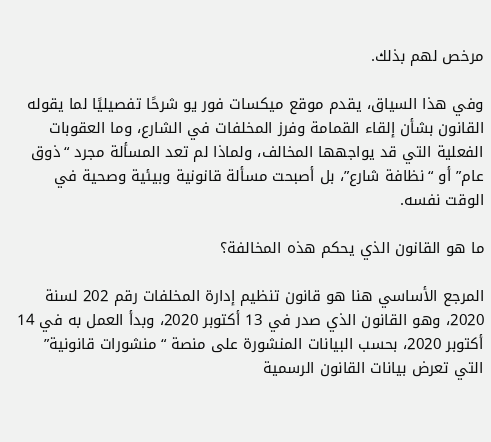مرخص لهم بذلك.

وفي هذا السياق، يقدم موقع ميكسات فور يو شرحًا تفصيليًا لما يقوله القانون بشأن إلقاء القمامة وفرز المخلفات في الشارع، وما العقوبات الفعلية التي قد يواجهها المخالف، ولماذا لم تعد المسألة مجرد “ذوق عام” أو “نظافة شارع”، بل أصبحت مسألة قانونية وبيئية وصحية في الوقت نفسه.

ما هو القانون الذي يحكم هذه المخالفة؟

المرجع الأساسي هنا هو قانون تنظيم إدارة المخلفات رقم 202 لسنة 2020، وهو القانون الذي صدر في 13 أكتوبر 2020، وبدأ العمل به في 14 أكتوبر 2020، بحسب البيانات المنشورة على منصة “منشورات قانونية” التي تعرض بيانات القانون الرسمية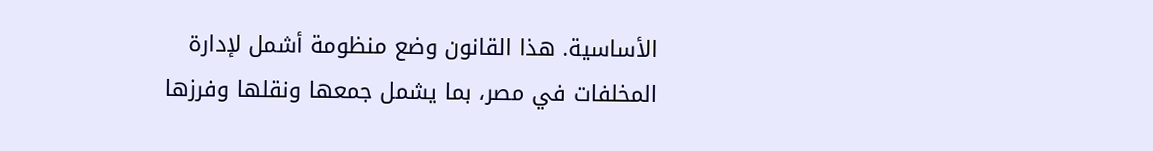الأساسية. هذا القانون وضع منظومة أشمل لإدارة المخلفات في مصر، بما يشمل جمعها ونقلها وفرزها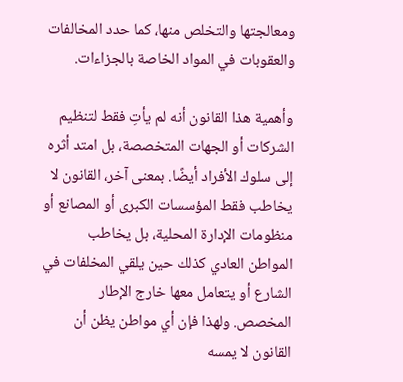ومعالجتها والتخلص منها، كما حدد المخالفات والعقوبات في المواد الخاصة بالجزاءات.

وأهمية هذا القانون أنه لم يأتِ فقط لتنظيم الشركات أو الجهات المتخصصة، بل امتد أثره إلى سلوك الأفراد أيضًا. بمعنى آخر، القانون لا يخاطب فقط المؤسسات الكبرى أو المصانع أو منظومات الإدارة المحلية، بل يخاطب المواطن العادي كذلك حين يلقي المخلفات في الشارع أو يتعامل معها خارج الإطار المخصص. ولهذا فإن أي مواطن يظن أن القانون لا يمسه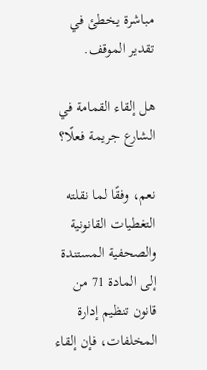مباشرة يخطئ في تقدير الموقف.

هل إلقاء القمامة في الشارع جريمة فعلًا؟

نعم، وفقًا لما نقلته التغطيات القانونية والصحفية المستندة إلى المادة 71 من قانون تنظيم إدارة المخلفات، فإن إلقاء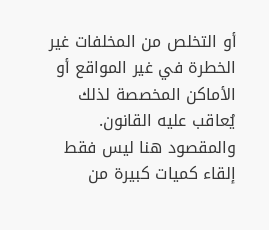أو التخلص من المخلفات غير الخطرة في غير المواقع أو الأماكن المخصصة لذلك يُعاقب عليه القانون. والمقصود هنا ليس فقط إلقاء كميات كبيرة من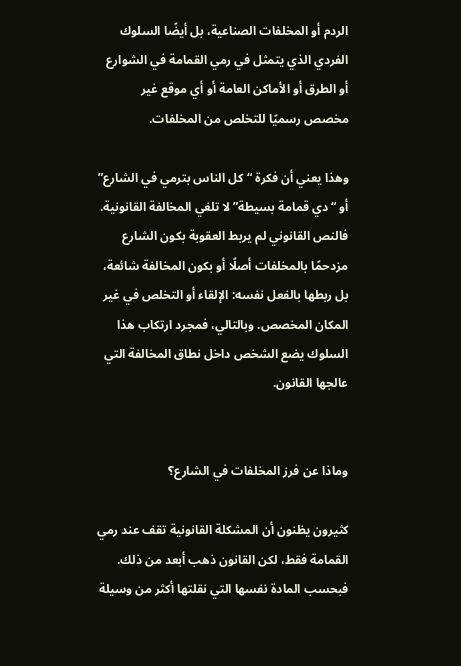الردم أو المخلفات الصناعية، بل أيضًا السلوك الفردي الذي يتمثل في رمي القمامة في الشوارع أو الطرق أو الأماكن العامة أو أي موقع غير مخصص رسميًا للتخلص من المخلفات.

وهذا يعني أن فكرة “كل الناس بترمي في الشارع” أو “دي قمامة بسيطة” لا تلغي المخالفة القانونية. فالنص القانوني لم يربط العقوبة بكون الشارع مزدحمًا بالمخلفات أصلًا أو بكون المخالفة شائعة، بل ربطها بالفعل نفسه: الإلقاء أو التخلص في غير المكان المخصص. وبالتالي، فمجرد ارتكاب هذا السلوك يضع الشخص داخل نطاق المخالفة التي عالجها القانون.


وماذا عن فرز المخلفات في الشارع؟

كثيرون يظنون أن المشكلة القانونية تقف عند رمي القمامة فقط، لكن القانون ذهب أبعد من ذلك. فبحسب المادة نفسها التي نقلتها أكثر من وسيلة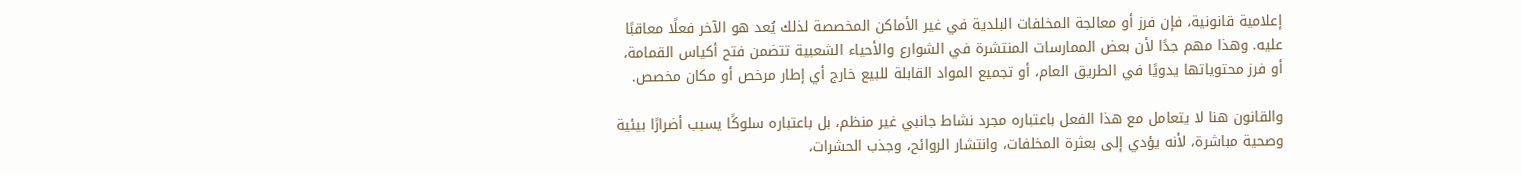إعلامية قانونية، فإن فرز أو معالجة المخلفات البلدية في غير الأماكن المخصصة لذلك يُعد هو الآخر فعلًا معاقبًا عليه. وهذا مهم جدًا لأن بعض الممارسات المنتشرة في الشوارع والأحياء الشعبية تتضمن فتح أكياس القمامة، أو فرز محتوياتها يدويًا في الطريق العام، أو تجميع المواد القابلة للبيع خارج أي إطار مرخص أو مكان مخصص.

والقانون هنا لا يتعامل مع هذا الفعل باعتباره مجرد نشاط جانبي غير منظم، بل باعتباره سلوكًا يسبب أضرارًا بيئية وصحية مباشرة، لأنه يؤدي إلى بعثرة المخلفات، وانتشار الروائح، وجذب الحشرات،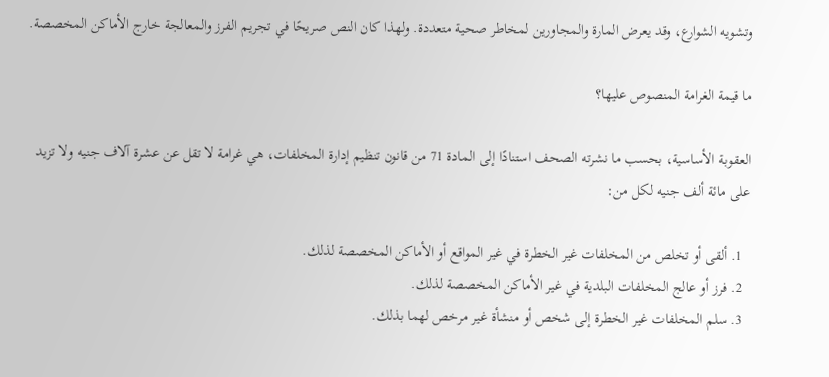وتشويه الشوارع، وقد يعرض المارة والمجاورين لمخاطر صحية متعددة. ولهذا كان النص صريحًا في تجريم الفرز والمعالجة خارج الأماكن المخصصة.

ما قيمة الغرامة المنصوص عليها؟

العقوبة الأساسية، بحسب ما نشرته الصحف استنادًا إلى المادة 71 من قانون تنظيم إدارة المخلفات، هي غرامة لا تقل عن عشرة آلاف جنيه ولا تزيد على مائة ألف جنيه لكل من:

  1. ألقى أو تخلص من المخلفات غير الخطرة في غير المواقع أو الأماكن المخصصة لذلك.
  2. فرز أو عالج المخلفات البلدية في غير الأماكن المخصصة لذلك.
  3. سلم المخلفات غير الخطرة إلى شخص أو منشأة غير مرخص لهما بذلك.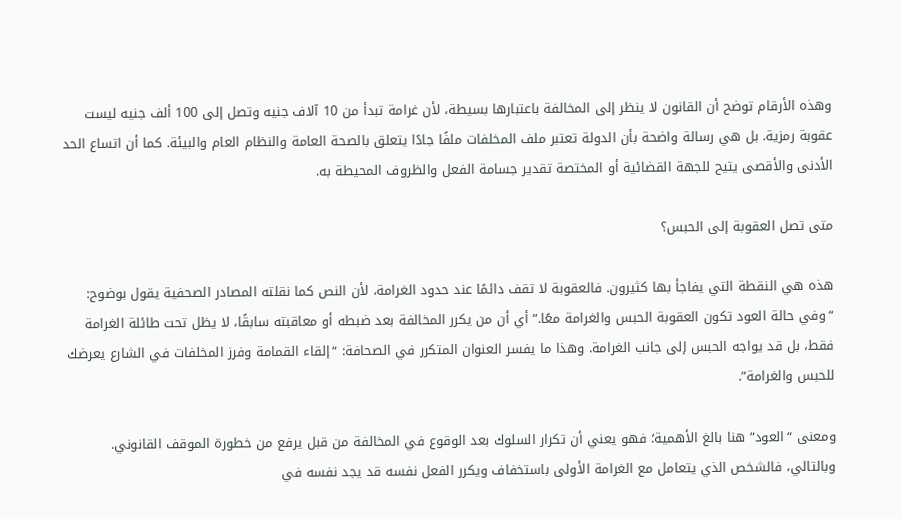وهذه الأرقام توضح أن القانون لا ينظر إلى المخالفة باعتبارها بسيطة، لأن غرامة تبدأ من 10 آلاف جنيه وتصل إلى 100 ألف جنيه ليست عقوبة رمزية. بل هي رسالة واضحة بأن الدولة تعتبر ملف المخلفات ملفًا جادًا يتعلق بالصحة العامة والنظام العام والبيئة. كما أن اتساع الحد الأدنى والأقصى يتيح للجهة القضائية أو المختصة تقدير جسامة الفعل والظروف المحيطة به.

متى تصل العقوبة إلى الحبس؟

هذه هي النقطة التي يفاجأ بها كثيرون. فالعقوبة لا تقف دائمًا عند حدود الغرامة، لأن النص كما نقلته المصادر الصحفية يقول بوضوح: “وفي حالة العود تكون العقوبة الحبس والغرامة معًا.” أي أن من يكرر المخالفة بعد ضبطه أو معاقبته سابقًا، لا يظل تحت طائلة الغرامة فقط، بل قد يواجه الحبس إلى جانب الغرامة. وهذا ما يفسر العنوان المتكرر في الصحافة: “إلقاء القمامة وفرز المخلفات في الشارع يعرضك للحبس والغرامة”.

ومعنى “العود” هنا بالغ الأهمية؛ فهو يعني أن تكرار السلوك بعد الوقوع في المخالفة من قبل يرفع من خطورة الموقف القانوني. وبالتالي، فالشخص الذي يتعامل مع الغرامة الأولى باستخفاف ويكرر الفعل نفسه قد يجد نفسه في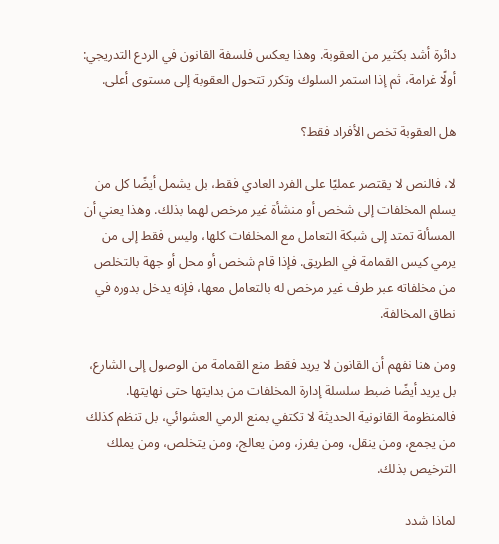دائرة أشد بكثير من العقوبة. وهذا يعكس فلسفة القانون في الردع التدريجي: أولًا غرامة، ثم إذا استمر السلوك وتكرر تتحول العقوبة إلى مستوى أعلى.

هل العقوبة تخص الأفراد فقط؟

لا، فالنص لا يقتصر عمليًا على الفرد العادي فقط، بل يشمل أيضًا كل من يسلم المخلفات إلى شخص أو منشأة غير مرخص لهما بذلك. وهذا يعني أن المسألة تمتد إلى شبكة التعامل مع المخلفات كلها، وليس فقط إلى من يرمي كيس القمامة في الطريق. فإذا قام شخص أو محل أو جهة بالتخلص من مخلفاته عبر طرف غير مرخص له بالتعامل معها، فإنه يدخل بدوره في نطاق المخالفة.

ومن هنا نفهم أن القانون لا يريد فقط منع القمامة من الوصول إلى الشارع، بل يريد أيضًا ضبط سلسلة إدارة المخلفات من بدايتها حتى نهايتها. فالمنظومة القانونية الحديثة لا تكتفي بمنع الرمي العشوائي، بل تنظم كذلك من يجمع، ومن ينقل، ومن يفرز، ومن يعالج، ومن يتخلص، ومن يملك الترخيص بذلك.

لماذا شدد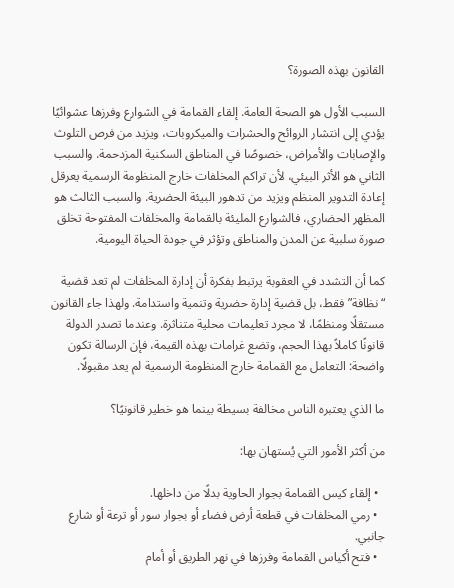القانون بهذه الصورة؟

السبب الأول هو الصحة العامة. إلقاء القمامة في الشوارع وفرزها عشوائيًا يؤدي إلى انتشار الروائح والحشرات والميكروبات، ويزيد من فرص التلوث والإصابات والأمراض، خصوصًا في المناطق السكنية المزدحمة. والسبب الثاني هو الأثر البيئي، لأن تراكم المخلفات خارج المنظومة الرسمية يعرقل إعادة التدوير المنظم ويزيد من تدهور البيئة الحضرية. والسبب الثالث هو المظهر الحضاري، فالشوارع المليئة بالقمامة والمخلفات المفتوحة تخلق صورة سلبية عن المدن والمناطق وتؤثر في جودة الحياة اليومية.

كما أن التشدد في العقوبة يرتبط بفكرة أن إدارة المخلفات لم تعد قضية “نظافة” فقط، بل قضية إدارة حضرية وتنمية واستدامة. ولهذا جاء القانون مستقلًا ومنظمًا، لا مجرد تعليمات محلية متناثرة. وعندما تصدر الدولة قانونًا كاملاً بهذا الحجم، وتضع غرامات بهذه القيمة، فإن الرسالة تكون واضحة: التعامل مع القمامة خارج المنظومة الرسمية لم يعد مقبولًا.

ما الذي يعتبره الناس مخالفة بسيطة بينما هو خطير قانونيًا؟

من أكثر الأمور التي يُستهان بها:

  • إلقاء كيس القمامة بجوار الحاوية بدلًا من داخلها.
  • رمي المخلفات في قطعة أرض فضاء أو بجوار سور أو ترعة أو شارع جانبي.
  • فتح أكياس القمامة وفرزها في نهر الطريق أو أمام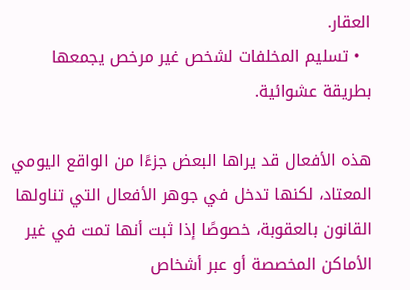العقار.
  • تسليم المخلفات لشخص غير مرخص يجمعها بطريقة عشوائية.

هذه الأفعال قد يراها البعض جزءًا من الواقع اليومي المعتاد، لكنها تدخل في جوهر الأفعال التي تناولها القانون بالعقوبة، خصوصًا إذا ثبت أنها تمت في غير الأماكن المخصصة أو عبر أشخاص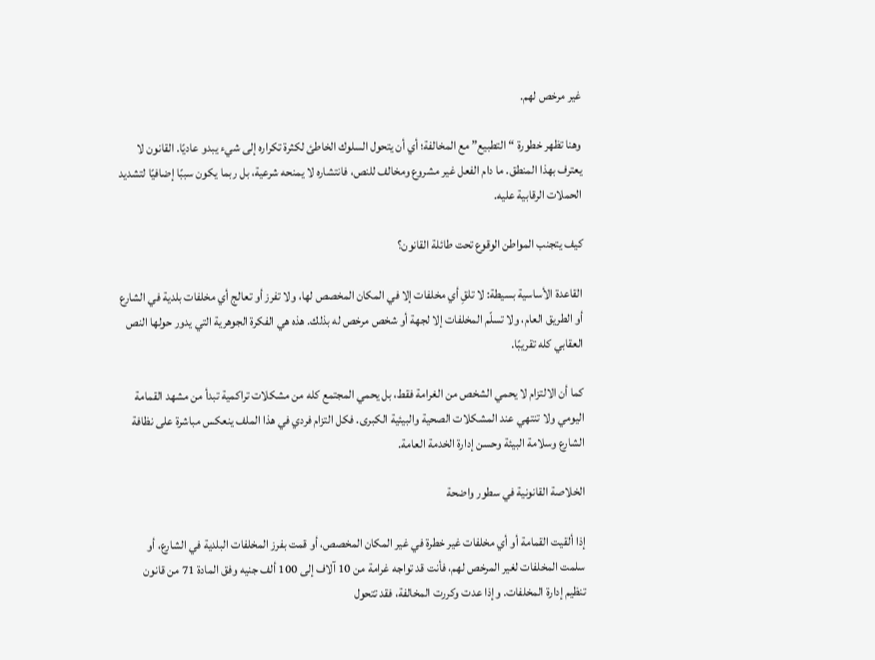غير مرخص لهم.

وهنا تظهر خطورة “التطبيع” مع المخالفة؛ أي أن يتحول السلوك الخاطئ لكثرة تكراره إلى شيء يبدو عاديًا. القانون لا يعترف بهذا المنطق. ما دام الفعل غير مشروع ومخالف للنص، فانتشاره لا يمنحه شرعية، بل ربما يكون سببًا إضافيًا لتشديد الحملات الرقابية عليه.

كيف يتجنب المواطن الوقوع تحت طائلة القانون؟

القاعدة الأساسية بسيطة: لا تلقِ أي مخلفات إلا في المكان المخصص لها، ولا تفرز أو تعالج أي مخلفات بلدية في الشارع أو الطريق العام، ولا تسلّم المخلفات إلا لجهة أو شخص مرخص له بذلك. هذه هي الفكرة الجوهرية التي يدور حولها النص العقابي كله تقريبًا.

كما أن الالتزام لا يحمي الشخص من الغرامة فقط، بل يحمي المجتمع كله من مشكلات تراكمية تبدأ من مشهد القمامة اليومي ولا تنتهي عند المشكلات الصحية والبيئية الكبرى. فكل التزام فردي في هذا الملف ينعكس مباشرة على نظافة الشارع وسلامة البيئة وحسن إدارة الخدمة العامة.

الخلاصة القانونية في سطور واضحة

إذا ألقيت القمامة أو أي مخلفات غير خطرة في غير المكان المخصص، أو قمت بفرز المخلفات البلدية في الشارع، أو سلمت المخلفات لغير المرخص لهم، فأنت قد تواجه غرامة من 10 آلاف إلى 100 ألف جنيه وفق المادة 71 من قانون تنظيم إدارة المخلفات. وإذا عدت وكررت المخالفة، فقد تتحول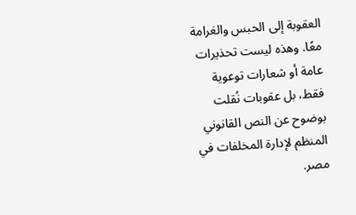العقوبة إلى الحبس والغرامة معًا. وهذه ليست تحذيرات عامة أو شعارات توعوية فقط، بل عقوبات نُقلت بوضوح عن النص القانوني المنظم لإدارة المخلفات في مصر.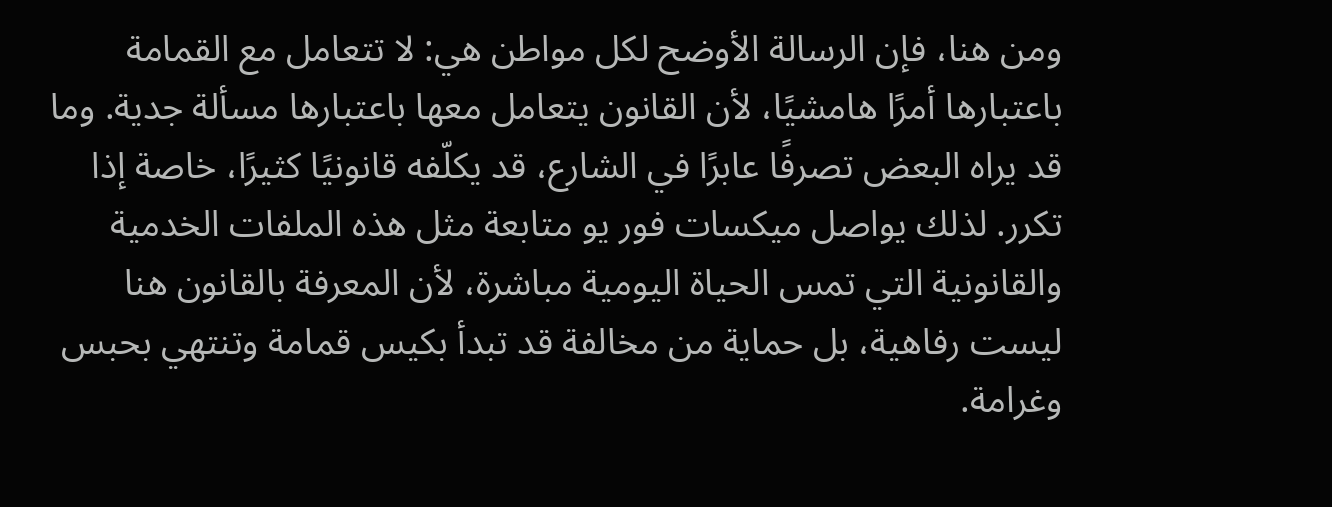ومن هنا، فإن الرسالة الأوضح لكل مواطن هي: لا تتعامل مع القمامة باعتبارها أمرًا هامشيًا، لأن القانون يتعامل معها باعتبارها مسألة جدية. وما قد يراه البعض تصرفًا عابرًا في الشارع، قد يكلّفه قانونيًا كثيرًا، خاصة إذا تكرر. لذلك يواصل ميكسات فور يو متابعة مثل هذه الملفات الخدمية والقانونية التي تمس الحياة اليومية مباشرة، لأن المعرفة بالقانون هنا ليست رفاهية، بل حماية من مخالفة قد تبدأ بكيس قمامة وتنتهي بحبس وغرامة.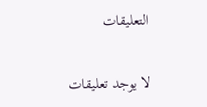التعليقات

لا يوجد تعليقات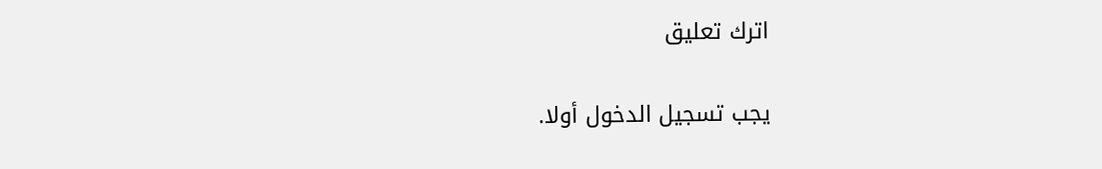اترك تعليق

يجب تسجيل الدخول أولا.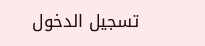تسجيل الدخول